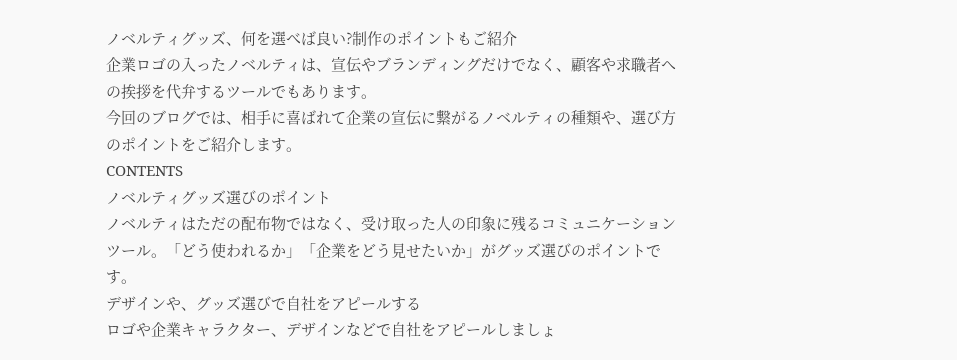ノベルティグッズ、何を選べば良い?制作のポイントもご紹介
企業ロゴの入ったノベルティは、宣伝やブランディングだけでなく、顧客や求職者への挨拶を代弁するツールでもあります。
今回のブログでは、相手に喜ばれて企業の宣伝に繋がるノベルティの種類や、選び方のポイントをご紹介します。
CONTENTS
ノベルティグッズ選びのポイント
ノベルティはただの配布物ではなく、受け取った人の印象に残るコミュニケーションツール。「どう使われるか」「企業をどう見せたいか」がグッズ選びのポイントです。
デザインや、グッズ選びで自社をアピールする
ロゴや企業キャラクター、デザインなどで自社をアピールしましょ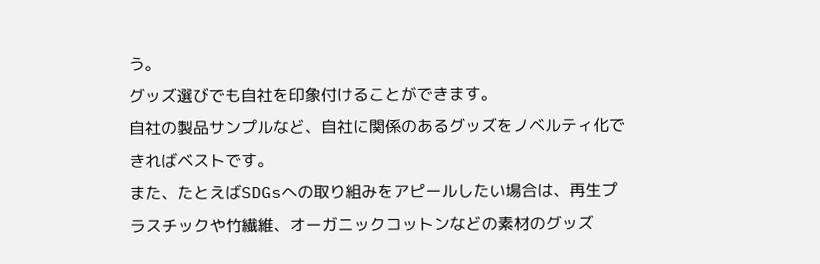う。
グッズ選びでも自社を印象付けることができます。
自社の製品サンプルなど、自社に関係のあるグッズをノベルティ化できればベストです。
また、たとえばSDGsへの取り組みをアピールしたい場合は、再生プラスチックや竹繊維、オーガニックコットンなどの素材のグッズ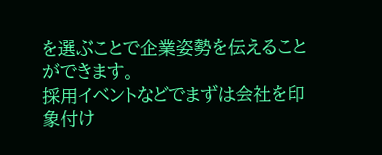を選ぶことで企業姿勢を伝えることができます。
採用イベントなどでまずは会社を印象付け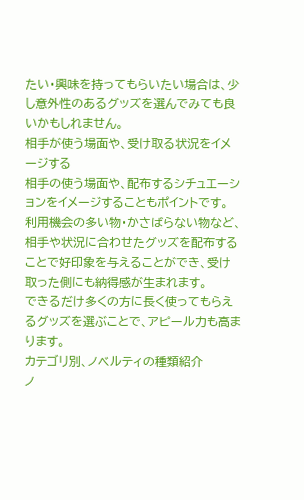たい・興味を持ってもらいたい場合は、少し意外性のあるグッズを選んでみても良いかもしれません。
相手が使う場面や、受け取る状況をイメージする
相手の使う場面や、配布するシチュエーションをイメージすることもポイントです。
利用機会の多い物・かさばらない物など、相手や状況に合わせたグッズを配布することで好印象を与えることができ、受け取った側にも納得感が生まれます。
できるだけ多くの方に長く使ってもらえるグッズを選ぶことで、アピール力も高まります。
カテゴリ別、ノベルティの種類紹介
ノ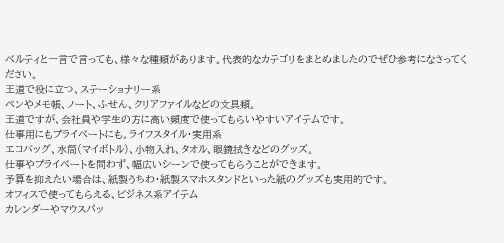ベルティと一言で言っても、様々な種類があります。代表的なカテゴリをまとめましたのでぜひ参考になさってください。
王道で役に立つ、ステーショナリー系
ペンやメモ帳、ノート、ふせん、クリアファイルなどの文具類。
王道ですが、会社員や学生の方に高い頻度で使ってもらいやすいアイテムです。
仕事用にもプライベートにも。ライフスタイル・実用系
エコバッグ、水筒(マイボトル)、小物入れ、タオル、眼鏡拭きなどのグッズ。
仕事やプライベートを問わず、幅広いシーンで使ってもらうことができます。
予算を抑えたい場合は、紙製うちわ・紙製スマホスタンドといった紙のグッズも実用的です。
オフィスで使ってもらえる、ビジネス系アイテム
カレンダーやマウスパッ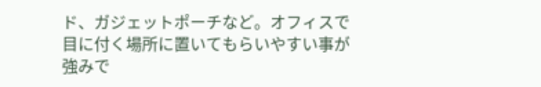ド、ガジェットポーチなど。オフィスで目に付く場所に置いてもらいやすい事が強みで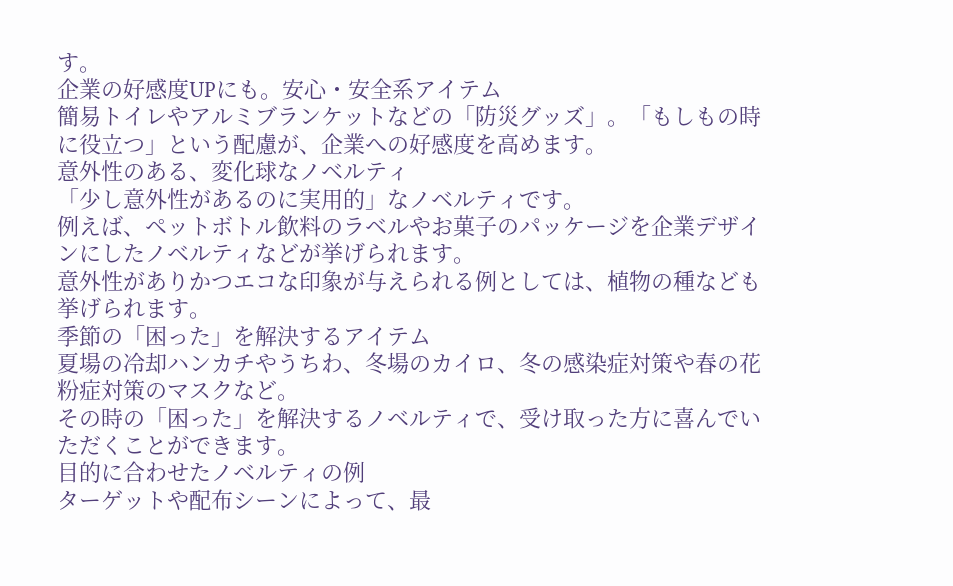す。
企業の好感度UPにも。安心・安全系アイテム
簡易トイレやアルミブランケットなどの「防災グッズ」。「もしもの時に役立つ」という配慮が、企業への好感度を高めます。
意外性のある、変化球なノベルティ
「少し意外性があるのに実用的」なノベルティです。
例えば、ペットボトル飲料のラベルやお菓子のパッケージを企業デザインにしたノベルティなどが挙げられます。
意外性がありかつエコな印象が与えられる例としては、植物の種なども挙げられます。
季節の「困った」を解決するアイテム
夏場の冷却ハンカチやうちわ、冬場のカイロ、冬の感染症対策や春の花粉症対策のマスクなど。
その時の「困った」を解決するノベルティで、受け取った方に喜んでいただくことができます。
目的に合わせたノベルティの例
ターゲットや配布シーンによって、最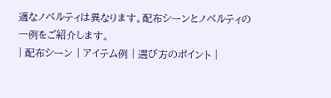適なノベルティは異なります。配布シーンとノベルティの一例をご紹介します。
| 配布シーン | アイテム例 | 選び方のポイント |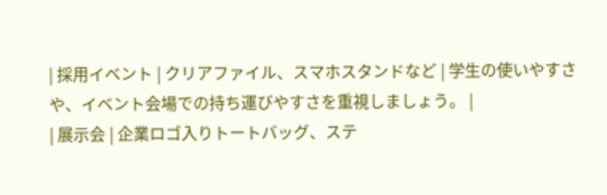| 採用イベント | クリアファイル、スマホスタンドなど | 学生の使いやすさや、イベント会場での持ち運びやすさを重視しましょう。 |
| 展示会 | 企業ロゴ入りトートバッグ、ステ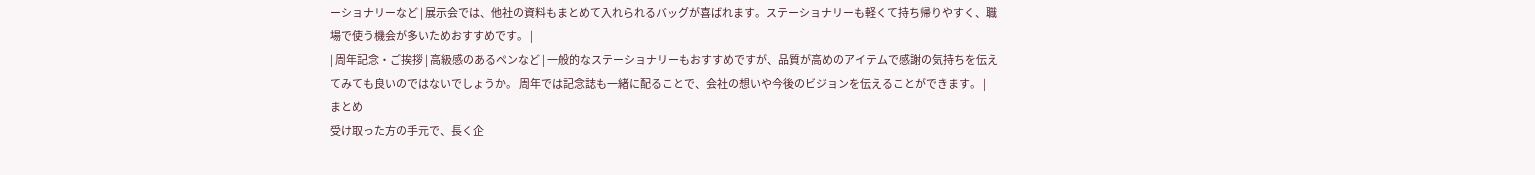ーショナリーなど | 展示会では、他社の資料もまとめて入れられるバッグが喜ばれます。ステーショナリーも軽くて持ち帰りやすく、職場で使う機会が多いためおすすめです。 |
| 周年記念・ご挨拶 | 高級感のあるペンなど | 一般的なステーショナリーもおすすめですが、品質が高めのアイテムで感謝の気持ちを伝えてみても良いのではないでしょうか。 周年では記念誌も一緒に配ることで、会社の想いや今後のビジョンを伝えることができます。 |
まとめ
受け取った方の手元で、長く企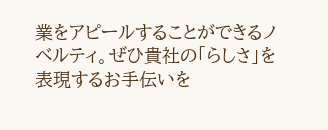業をアピールすることができるノベルティ。ぜひ貴社の「らしさ」を表現するお手伝いを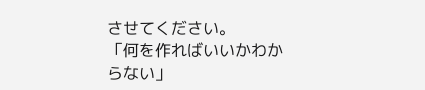させてください。
「何を作ればいいかわからない」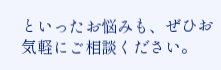といったお悩みも、ぜひお気軽にご相談ください。